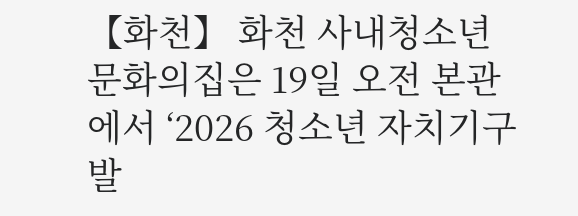【화천】 화천 사내청소년문화의집은 19일 오전 본관에서 ‘2026 청소년 자치기구 발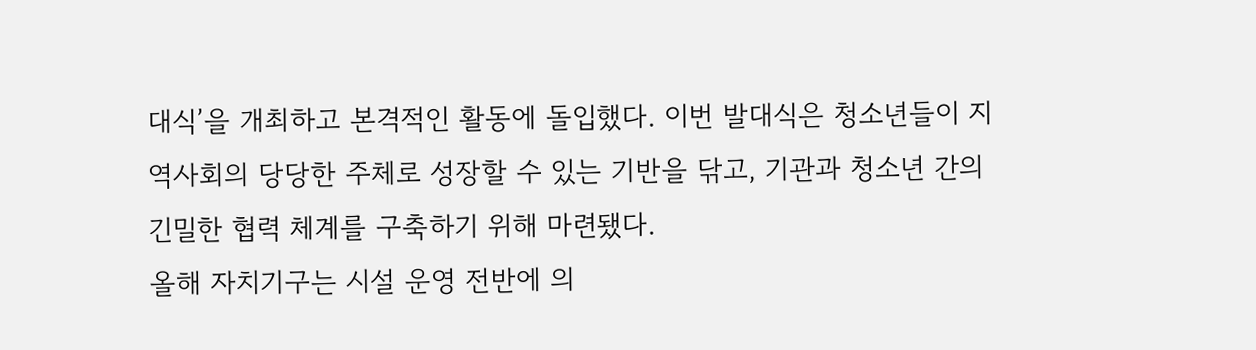대식’을 개최하고 본격적인 활동에 돌입했다. 이번 발대식은 청소년들이 지역사회의 당당한 주체로 성장할 수 있는 기반을 닦고, 기관과 청소년 간의 긴밀한 협력 체계를 구축하기 위해 마련됐다.
올해 자치기구는 시설 운영 전반에 의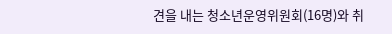견을 내는 청소년운영위원회(16명)와 취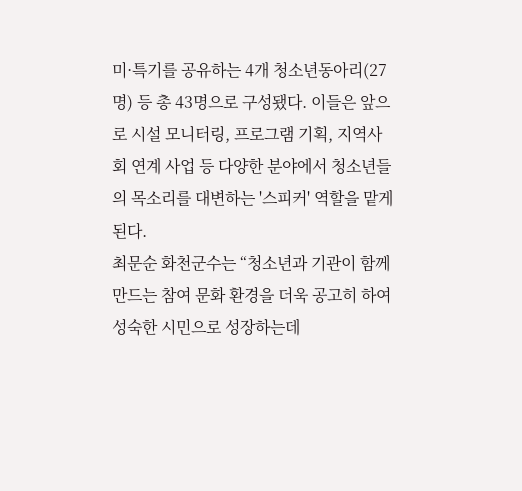미·특기를 공유하는 4개 청소년동아리(27명) 등 총 43명으로 구성됐다. 이들은 앞으로 시설 모니터링, 프로그램 기획, 지역사회 연계 사업 등 다양한 분야에서 청소년들의 목소리를 대변하는 '스피커' 역할을 맡게 된다.
최문순 화천군수는 “청소년과 기관이 함께 만드는 참여 문화 환경을 더욱 공고히 하여 성숙한 시민으로 성장하는데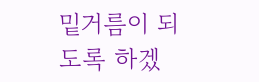밑거름이 되도록 하겠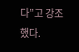다”고 강조했다.